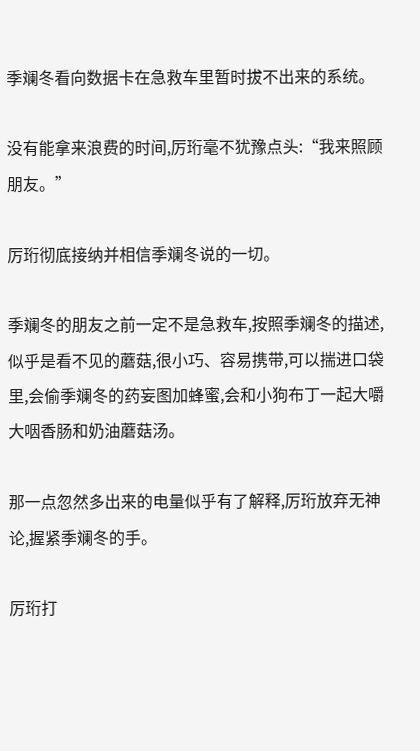季斓冬看向数据卡在急救车里暂时拔不出来的系统。

没有能拿来浪费的时间,厉珩毫不犹豫点头:“我来照顾朋友。”

厉珩彻底接纳并相信季斓冬说的一切。

季斓冬的朋友之前一定不是急救车,按照季斓冬的描述,似乎是看不见的蘑菇,很小巧、容易携带,可以揣进口袋里,会偷季斓冬的药妄图加蜂蜜,会和小狗布丁一起大嚼大咽香肠和奶油蘑菇汤。

那一点忽然多出来的电量似乎有了解释,厉珩放弃无神论,握紧季斓冬的手。

厉珩打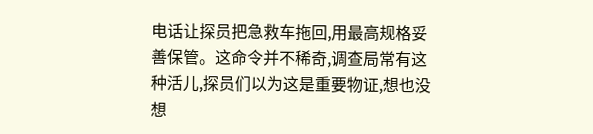电话让探员把急救车拖回,用最高规格妥善保管。这命令并不稀奇,调查局常有这种活儿,探员们以为这是重要物证,想也没想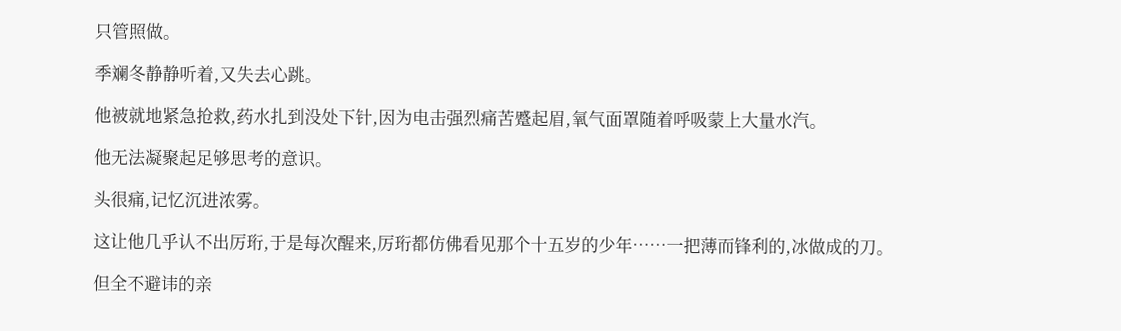只管照做。

季斓冬静静听着,又失去心跳。

他被就地紧急抢救,药水扎到没处下针,因为电击强烈痛苦蹙起眉,氧气面罩随着呼吸蒙上大量水汽。

他无法凝聚起足够思考的意识。

头很痛,记忆沉进浓雾。

这让他几乎认不出厉珩,于是每次醒来,厉珩都仿佛看见那个十五岁的少年……一把薄而锋利的,冰做成的刀。

但全不避讳的亲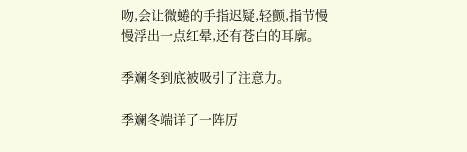吻,会让微蜷的手指迟疑,轻颤,指节慢慢浮出一点红晕,还有苍白的耳廓。

季斓冬到底被吸引了注意力。

季斓冬端详了一阵厉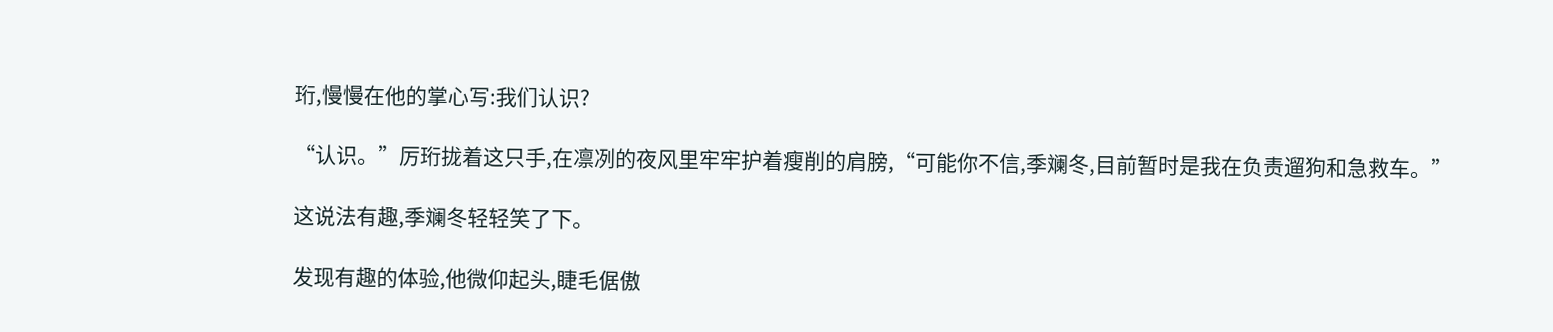珩,慢慢在他的掌心写:我们认识?

“认识。”厉珩拢着这只手,在凛冽的夜风里牢牢护着瘦削的肩膀,“可能你不信,季斓冬,目前暂时是我在负责遛狗和急救车。”

这说法有趣,季斓冬轻轻笑了下。

发现有趣的体验,他微仰起头,睫毛倨傲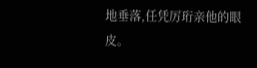地垂落,任凭厉珩亲他的眼皮。